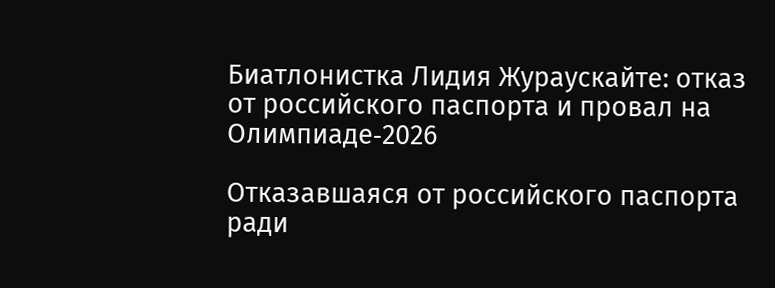Биатлонистка Лидия Жураускайте: отказ от российского паспорта и провал на Олимпиаде‑2026

Отказавшаяся от российского паспорта ради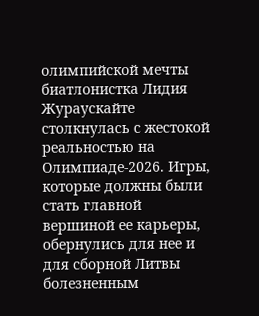олимпийской мечты биатлонистка Лидия Жураускайте столкнулась с жестокой реальностью на Олимпиаде‑2026. Игры, которые должны были стать главной вершиной ее карьеры, обернулись для нее и для сборной Литвы болезненным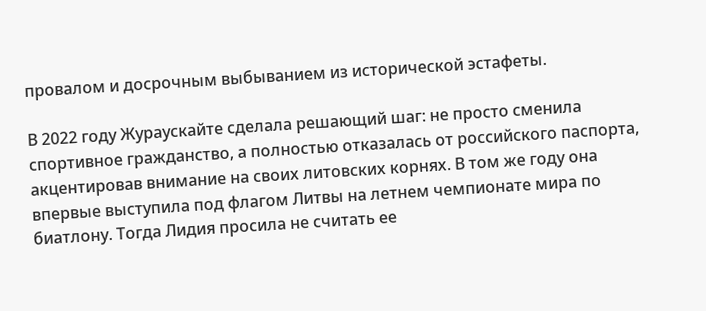провалом и досрочным выбыванием из исторической эстафеты.

В 2022 году Жураускайте сделала решающий шаг: не просто сменила спортивное гражданство, а полностью отказалась от российского паспорта, акцентировав внимание на своих литовских корнях. В том же году она впервые выступила под флагом Литвы на летнем чемпионате мира по биатлону. Тогда Лидия просила не считать ее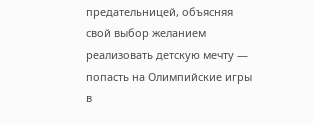предательницей, объясняя свой выбор желанием реализовать детскую мечту — попасть на Олимпийские игры в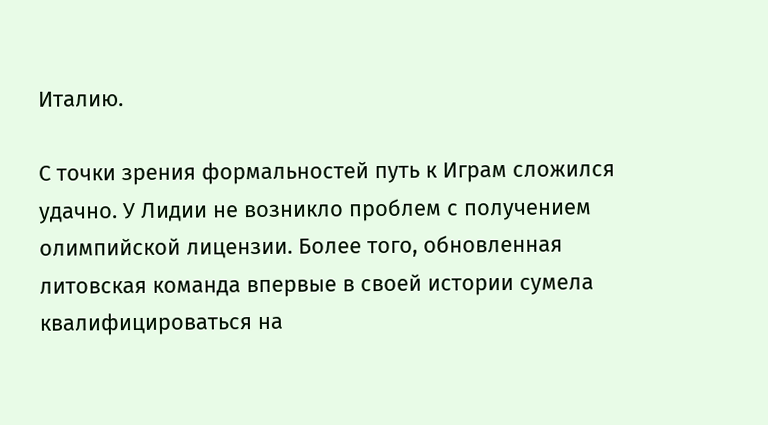Италию.

С точки зрения формальностей путь к Играм сложился удачно. У Лидии не возникло проблем с получением олимпийской лицензии. Более того, обновленная литовская команда впервые в своей истории сумела квалифицироваться на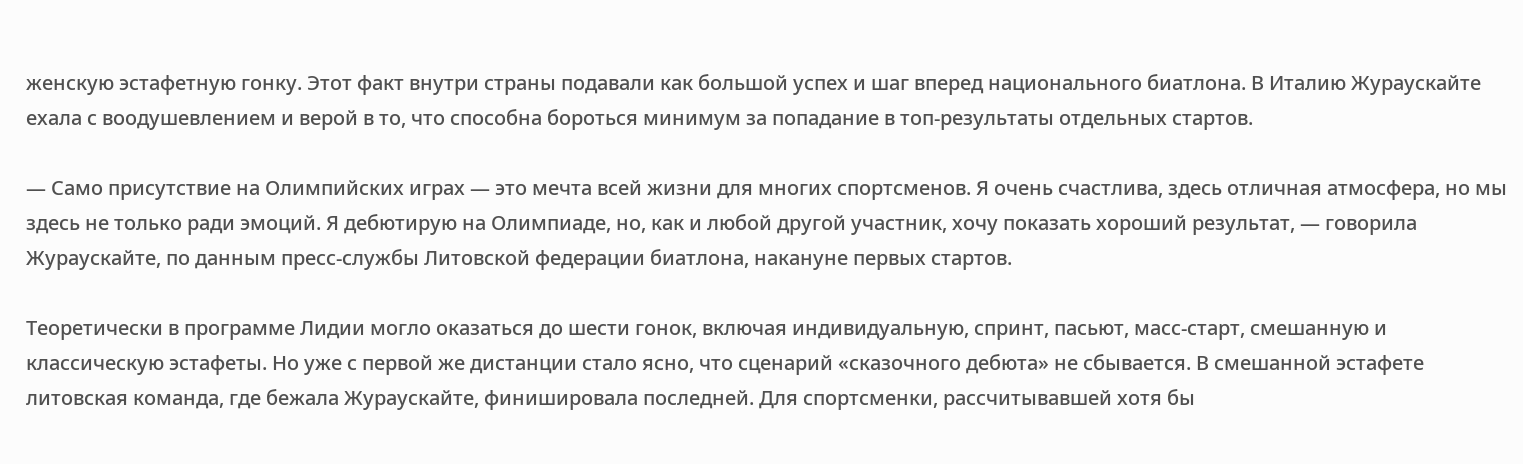женскую эстафетную гонку. Этот факт внутри страны подавали как большой успех и шаг вперед национального биатлона. В Италию Жураускайте ехала с воодушевлением и верой в то, что способна бороться минимум за попадание в топ‑результаты отдельных стартов.

— Само присутствие на Олимпийских играх — это мечта всей жизни для многих спортсменов. Я очень счастлива, здесь отличная атмосфера, но мы здесь не только ради эмоций. Я дебютирую на Олимпиаде, но, как и любой другой участник, хочу показать хороший результат, — говорила Жураускайте, по данным пресс‑службы Литовской федерации биатлона, накануне первых стартов.

Теоретически в программе Лидии могло оказаться до шести гонок, включая индивидуальную, спринт, пасьют, масс-старт, смешанную и классическую эстафеты. Но уже с первой же дистанции стало ясно, что сценарий «сказочного дебюта» не сбывается. В смешанной эстафете литовская команда, где бежала Жураускайте, финишировала последней. Для спортсменки, рассчитывавшей хотя бы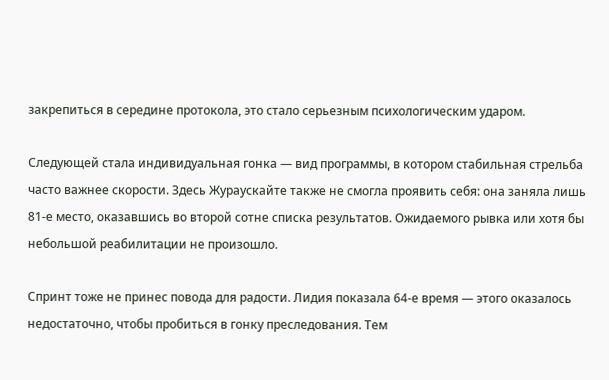закрепиться в середине протокола, это стало серьезным психологическим ударом.

Следующей стала индивидуальная гонка — вид программы, в котором стабильная стрельба часто важнее скорости. Здесь Жураускайте также не смогла проявить себя: она заняла лишь 81-е место, оказавшись во второй сотне списка результатов. Ожидаемого рывка или хотя бы небольшой реабилитации не произошло.

Спринт тоже не принес повода для радости. Лидия показала 64‑е время — этого оказалось недостаточно, чтобы пробиться в гонку преследования. Тем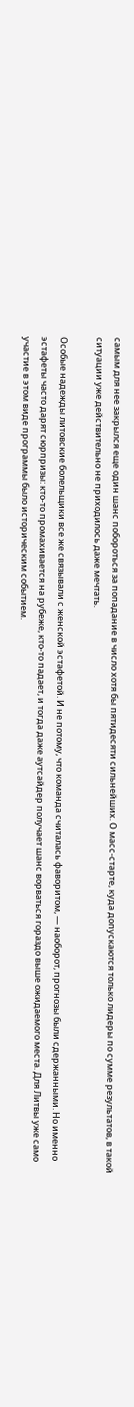самым для нее закрылся еще один шанс побороться за попадание в число хотя бы пятидесяти сильнейших. О масс‑старте, куда допускаются только лидеры по сумме результатов, в такой ситуации уже действительно не приходилось даже мечтать.

Особые надежды литовские болельщики все же связывали с женской эстафетой. И не потому, что команда считалась фаворитом, — наоборот, прогнозы были сдержанными. Но именно эстафеты часто дарят сюрпризы: кто‑то промахивается на рубеже, кто‑то падает, и тогда даже аутсайдер получает шанс ворваться гораздо выше ожидаемого места. Для Литвы уже само участие в этом виде программы было историческим событием.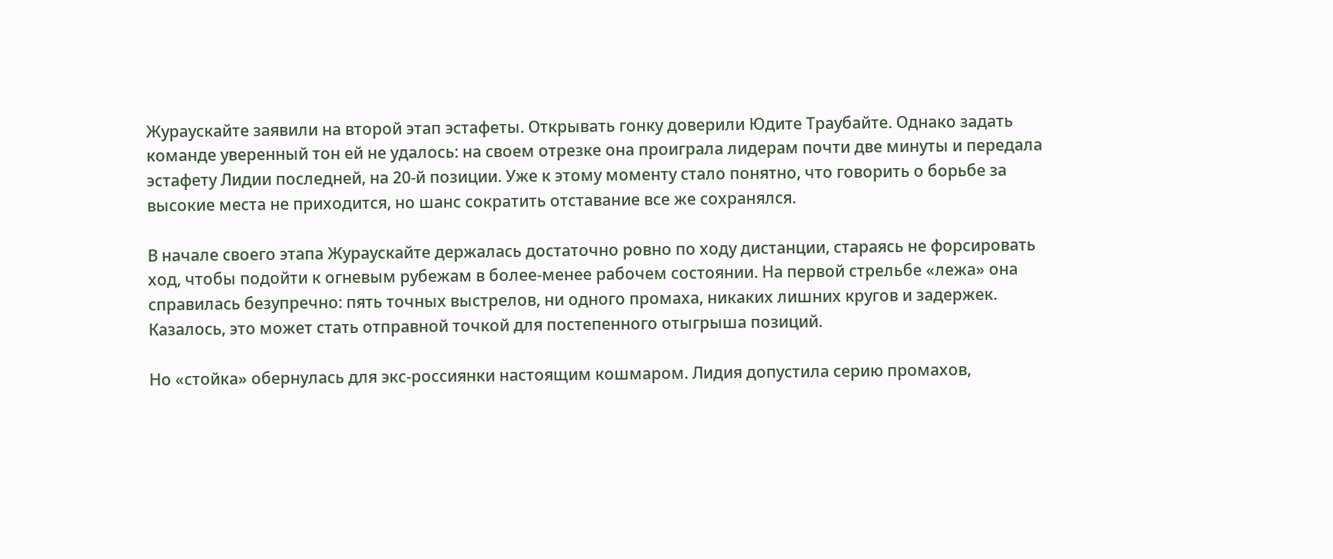Жураускайте заявили на второй этап эстафеты. Открывать гонку доверили Юдите Траубайте. Однако задать команде уверенный тон ей не удалось: на своем отрезке она проиграла лидерам почти две минуты и передала эстафету Лидии последней, на 20‑й позиции. Уже к этому моменту стало понятно, что говорить о борьбе за высокие места не приходится, но шанс сократить отставание все же сохранялся.

В начале своего этапа Жураускайте держалась достаточно ровно по ходу дистанции, стараясь не форсировать ход, чтобы подойти к огневым рубежам в более‑менее рабочем состоянии. На первой стрельбе «лежа» она справилась безупречно: пять точных выстрелов, ни одного промаха, никаких лишних кругов и задержек. Казалось, это может стать отправной точкой для постепенного отыгрыша позиций.

Но «стойка» обернулась для экс‑россиянки настоящим кошмаром. Лидия допустила серию промахов,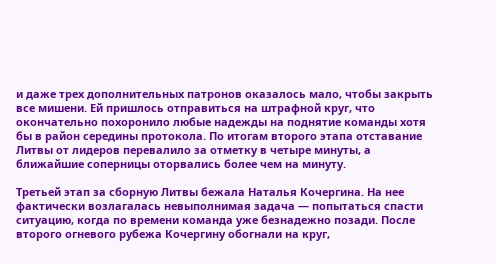и даже трех дополнительных патронов оказалось мало, чтобы закрыть все мишени. Ей пришлось отправиться на штрафной круг, что окончательно похоронило любые надежды на поднятие команды хотя бы в район середины протокола. По итогам второго этапа отставание Литвы от лидеров перевалило за отметку в четыре минуты, а ближайшие соперницы оторвались более чем на минуту.

Третьей этап за сборную Литвы бежала Наталья Кочергина. На нее фактически возлагалась невыполнимая задача — попытаться спасти ситуацию, когда по времени команда уже безнадежно позади. После второго огневого рубежа Кочергину обогнали на круг,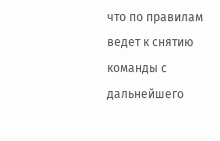что по правилам ведет к снятию команды с дальнейшего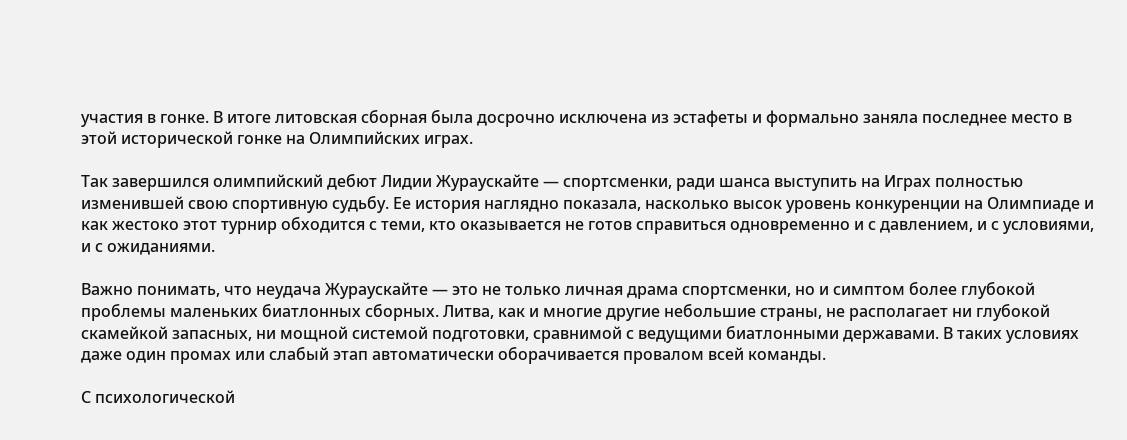участия в гонке. В итоге литовская сборная была досрочно исключена из эстафеты и формально заняла последнее место в этой исторической гонке на Олимпийских играх.

Так завершился олимпийский дебют Лидии Жураускайте — спортсменки, ради шанса выступить на Играх полностью изменившей свою спортивную судьбу. Ее история наглядно показала, насколько высок уровень конкуренции на Олимпиаде и как жестоко этот турнир обходится с теми, кто оказывается не готов справиться одновременно и с давлением, и с условиями, и с ожиданиями.

Важно понимать, что неудача Жураускайте — это не только личная драма спортсменки, но и симптом более глубокой проблемы маленьких биатлонных сборных. Литва, как и многие другие небольшие страны, не располагает ни глубокой скамейкой запасных, ни мощной системой подготовки, сравнимой с ведущими биатлонными державами. В таких условиях даже один промах или слабый этап автоматически оборачивается провалом всей команды.

С психологической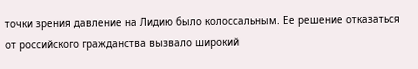точки зрения давление на Лидию было колоссальным. Ее решение отказаться от российского гражданства вызвало широкий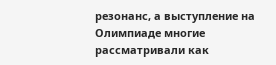резонанс, а выступление на Олимпиаде многие рассматривали как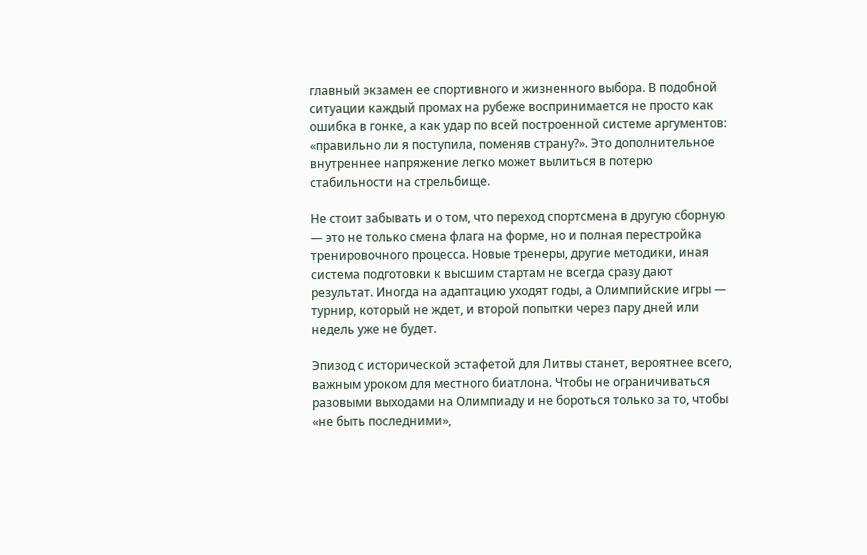главный экзамен ее спортивного и жизненного выбора. В подобной ситуации каждый промах на рубеже воспринимается не просто как ошибка в гонке, а как удар по всей построенной системе аргументов: «правильно ли я поступила, поменяв страну?». Это дополнительное внутреннее напряжение легко может вылиться в потерю стабильности на стрельбище.

Не стоит забывать и о том, что переход спортсмена в другую сборную — это не только смена флага на форме, но и полная перестройка тренировочного процесса. Новые тренеры, другие методики, иная система подготовки к высшим стартам не всегда сразу дают результат. Иногда на адаптацию уходят годы, а Олимпийские игры — турнир, который не ждет, и второй попытки через пару дней или недель уже не будет.

Эпизод с исторической эстафетой для Литвы станет, вероятнее всего, важным уроком для местного биатлона. Чтобы не ограничиваться разовыми выходами на Олимпиаду и не бороться только за то, чтобы «не быть последними»,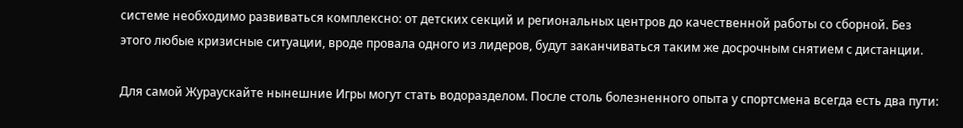системе необходимо развиваться комплексно: от детских секций и региональных центров до качественной работы со сборной. Без этого любые кризисные ситуации, вроде провала одного из лидеров, будут заканчиваться таким же досрочным снятием с дистанции.

Для самой Жураускайте нынешние Игры могут стать водоразделом. После столь болезненного опыта у спортсмена всегда есть два пути: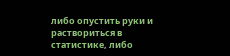либо опустить руки и раствориться в статистике, либо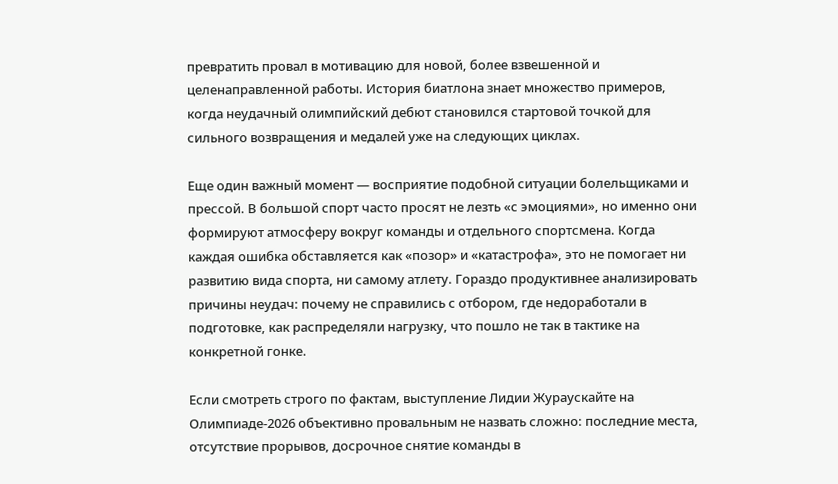превратить провал в мотивацию для новой, более взвешенной и целенаправленной работы. История биатлона знает множество примеров, когда неудачный олимпийский дебют становился стартовой точкой для сильного возвращения и медалей уже на следующих циклах.

Еще один важный момент — восприятие подобной ситуации болельщиками и прессой. В большой спорт часто просят не лезть «с эмоциями», но именно они формируют атмосферу вокруг команды и отдельного спортсмена. Когда каждая ошибка обставляется как «позор» и «катастрофа», это не помогает ни развитию вида спорта, ни самому атлету. Гораздо продуктивнее анализировать причины неудач: почему не справились с отбором, где недоработали в подготовке, как распределяли нагрузку, что пошло не так в тактике на конкретной гонке.

Если смотреть строго по фактам, выступление Лидии Жураускайте на Олимпиаде‑2026 объективно провальным не назвать сложно: последние места, отсутствие прорывов, досрочное снятие команды в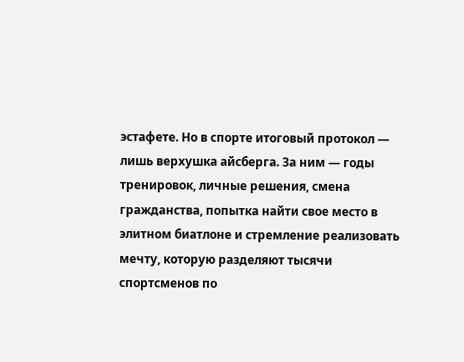эстафете. Но в спорте итоговый протокол — лишь верхушка айсберга. За ним — годы тренировок, личные решения, смена гражданства, попытка найти свое место в элитном биатлоне и стремление реализовать мечту, которую разделяют тысячи спортсменов по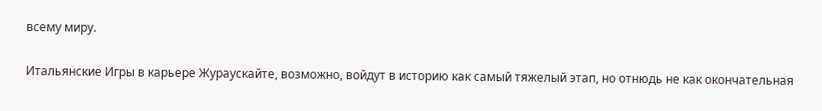всему миру.

Итальянские Игры в карьере Жураускайте, возможно, войдут в историю как самый тяжелый этап, но отнюдь не как окончательная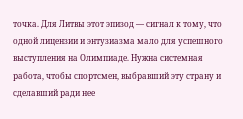точка. Для Литвы этот эпизод — сигнал к тому, что одной лицензии и энтузиазма мало для успешного выступления на Олимпиаде. Нужна системная работа, чтобы спортсмен, выбравший эту страну и сделавший ради нее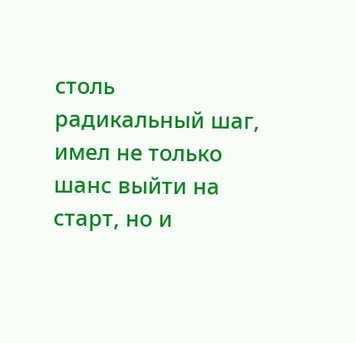столь радикальный шаг, имел не только шанс выйти на старт, но и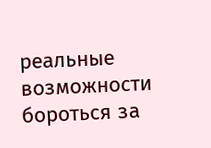реальные возможности бороться за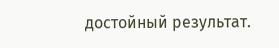достойный результат.